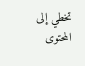تخطي إلى المحتوى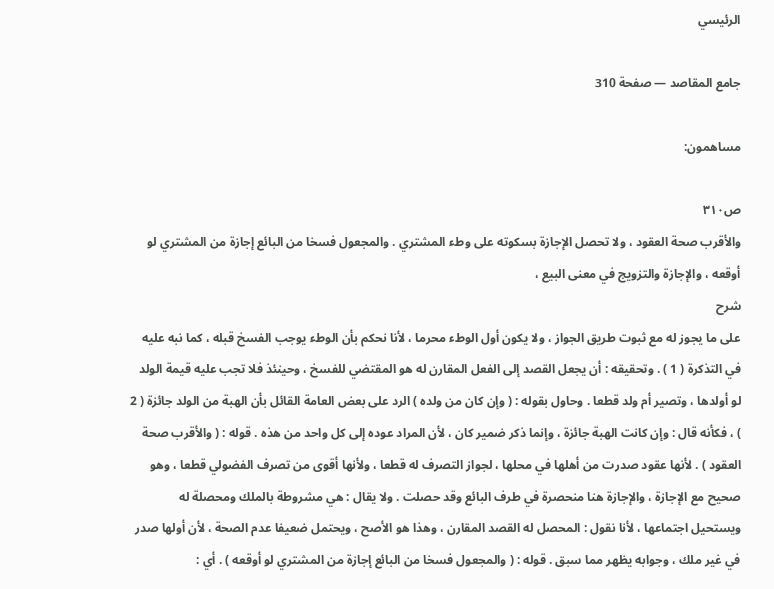الرئيسي

جامع المقاصد — صفحة 310

مساهمون:

ص٣١٠
والأقرب صحة العقود ، ولا تحصل الإجازة بسكوته على وطء المشتري . والمجعول فسخا من البائع إجازة من المشتري لو أوقعه ، والإجازة والتزويج في معنى البيع ،
شرح
على ما يجوز له مع ثبوت طريق الجواز ، ولا يكون أول الوطء محرما ، لأنا نحكم بأن الوطء يوجب الفسخ قبله ، كما نبه عليه في التذكرة ( 1 ) . وتحقيقه : أن يجعل القصد إلى الفعل المقارن له هو المقتضي للفسخ ، وحينئذ فلا تجب عليه قيمة الولد لو أولدها ، وتصير أم ولد قطعا . وحاول بقوله : ( وإن كان من ولده ) الرد على بعض العامة القائل بأن الهبة من الولد جائزة ( 2 ) ، فكأنه قال : وإن كانت الهبة جائزة ، وإنما ذكر ضمير كان ، لأن المراد عوده إلى كل واحد من هذه . قوله : ( والأقرب صحة العقود ) . لأنها عقود صدرت من أهلها في محلها ، لجواز التصرف له قطعا ، ولأنها أقوى من تصرف الفضولي قطعا ، وهو صحيح مع الإجازة ، والإجازة هنا منحصرة في طرف البائع وقد حصلت . ولا يقال : هي مشروطة بالملك ومحصلة له ويستحيل اجتماعها ، لأنا نقول : المحصل له القصد المقارن ، وهذا هو الأصح ، ويحتمل ضعيفا عدم الصحة ، لأن أولها صدر في غير ملك ، وجوابه يظهر مما سبق . قوله : ( والمجعول فسخا من البائع إجازة من المشتري لو أوقعه ) . أي :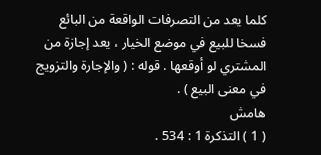كلما يعد من التصرفات الواقعة من البائع فسخا للبيع في موضع الخيار ، يعد إجازة من المشتري لو أوقعها . قوله : ( والإجارة والتزويج في معنى البيع ) .
هامش
( 1 ) التذكرة 1 : 534 .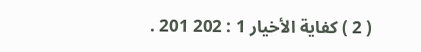( 2 ) كفاية الأخيار 1 : 202 201 .